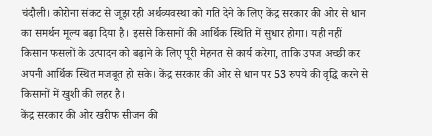चंदौली। कोरोना संकट से जूझ रही अर्थव्यवस्था को गति देने के लिए केंद्र सरकार की ओर से धान का समर्थन मूल्य बढ़ा दिया है। इससे किसानों की आर्थिक स्थिति में सुधार होगा। यही नहीं किसान फसलों के उत्पादन को बढ़ाने के लिए पूरी मेहनत से कार्य करेगा, ताकि उपज अच्छी कर अपनी आर्थिक स्थित मजबूत हो सके। केंद्र सरकार की ओर से धान पर 53 रुपये की वृद्धि करने से किसानों में खुशी की लहर है।
केंद्र सरकार की ओर खरीफ सीजन की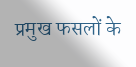प्रमुख फसलों के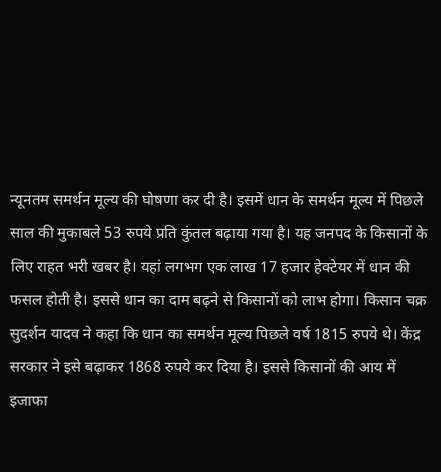न्यूनतम समर्थन मूल्य की घोषणा कर दी है। इसमें धान के समर्थन मूल्य में पिछले साल की मुकाबले 53 रुपये प्रति कुंतल बढ़ाया गया है। यह जनपद के किसानों के लिए राहत भरी खबर है। यहां लगभग एक लाख 17 हजार हेक्टेयर में धान की फसल होती है। इससे धान का दाम बढ़ने से किसानों को लाभ होगा। किसान चक्र सुदर्शन यादव ने कहा कि धान का समर्थन मूल्य पिछले वर्ष 1815 रुपये थे। केंद्र सरकार ने इसे बढ़ाकर 1868 रुपये कर दिया है। इससे किसानों की आय में इजाफा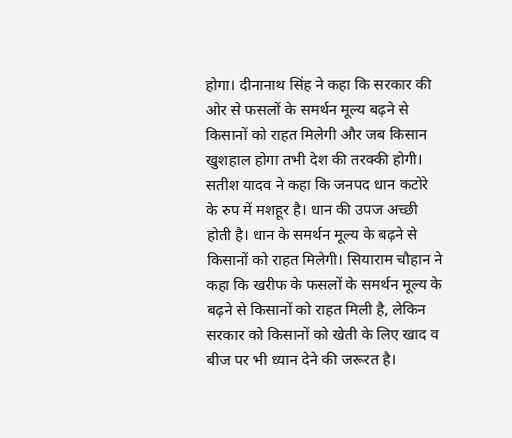होगा। दीनानाथ सिंह ने कहा कि सरकार की ओर से फसलों के समर्थन मूल्य बढ़ने से किसानों को राहत मिलेगी और जब किसान खुशहाल होगा तभी देश की तरक्की होगी। सतीश यादव ने कहा कि जनपद धान कटोरे के रुप में मशहूर है। धान की उपज अच्छी होती है। धान के समर्थन मूल्य के बढ़ने से किसानों को राहत मिलेगी। सियाराम चौहान ने कहा कि खरीफ के फसलों के समर्थन मूल्य के बढ़ने से किसानों को राहत मिली है, लेकिन सरकार को किसानों को खेती के लिए खाद व बीज पर भी ध्यान देने की जरूरत है।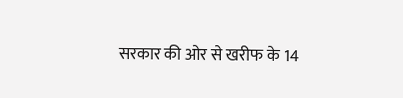सरकार की ओर से खरीफ के 14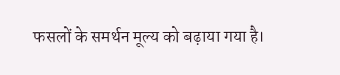फसलों के समर्थन मूल्य को बढ़ाया गया है।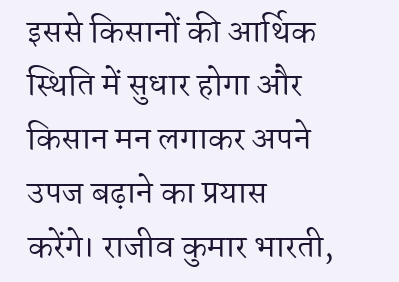इससे किसानों की आर्थिक स्थिति में सुधार होगा और किसान मन लगाकर अपने उपज बढ़ाने का प्रयास करेंगे। राजीव कुमार भारती,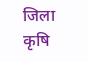जिला कृषि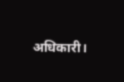अधिकारी।